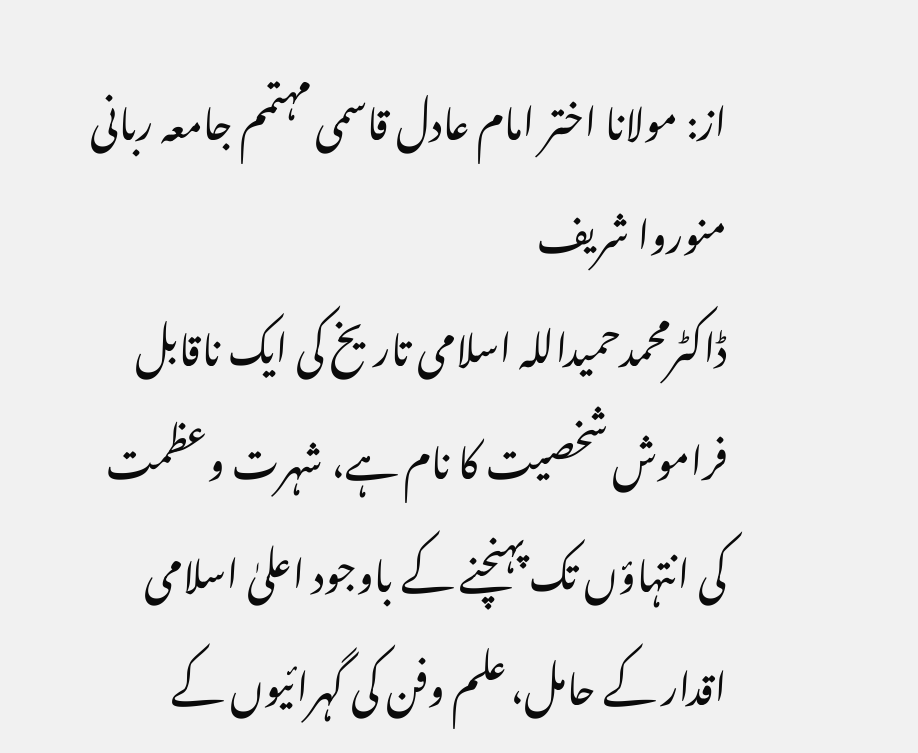از: مولانا اختر امام عادل قاسمی مہتمم جامعہ ربانی منوروا شریف
ڈاکٹرمحمدحمیداللہ اسلامی تاریخ کی ایک ناقابل فراموش شخصیت کا نام ہے، شہرت وعظمت کی انتہاؤں تک پہنچنے کے باوجود اعلیٰ اسلامی اقدار کے حامل، علم وفن کی گہرائیوں کے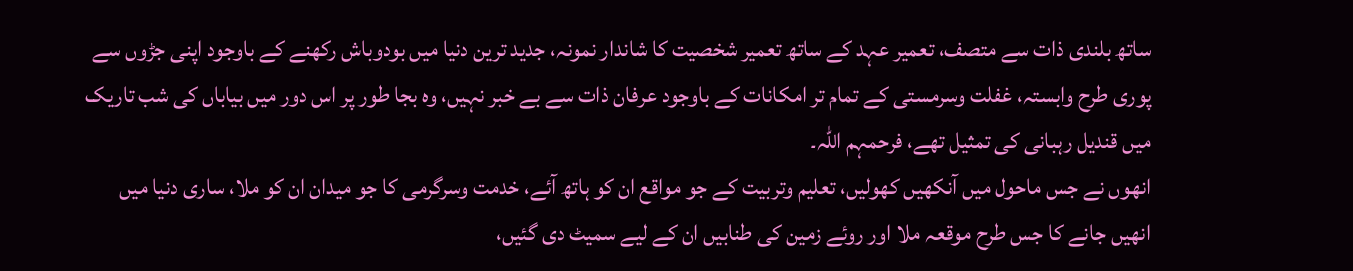ساتھ بلندی ذات سے متصف، تعمیر عہد کے ساتھ تعمیر شخصیت کا شاندار نمونہ، جدید ترین دنیا میں بودوباش رکھنے کے باوجود اپنی جڑوں سے پوری طرح وابستہ، غفلت وسرمستی کے تمام تر امکانات کے باوجود عرفان ذات سے بے خبر نہیں، وہ بجا طور پر اس دور میں بیاباں کی شب تاریک میں قندیل رہبانی کی تمثیل تھے، فرحمہم اللہ۔
انھوں نے جس ماحول میں آنکھیں کھولیں، تعلیم وتربیت کے جو مواقع ان کو ہاتھ آئے، خدمت وسرگرمی کا جو میدان ان کو ملا، ساری دنیا میں انھیں جانے کا جس طرح موقعہ ملا اور روئے زمین کی طنابیں ان کے لیے سمیٹ دی گئیں،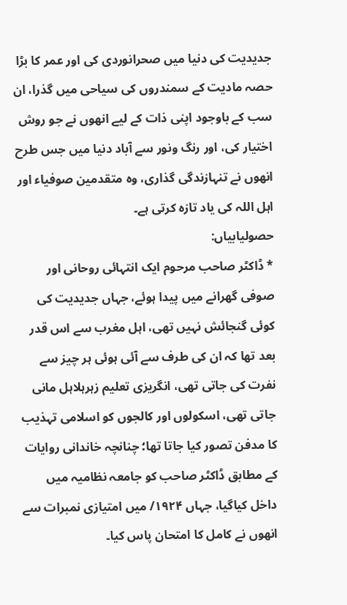جدیدیت کی دنیا میں صحرانوردی کی اور عمر کا بڑا حصہ مادیت کے سمندروں کی سیاحی میں گذرا، ان سب کے باوجود اپنی ذات کے لیے انھوں نے جو روش اختیار کی، اور رنگ ونور سے آباد دنیا میں جس طرح انھوں نے تنہازندگی گذاری، وہ متقدمین صوفیاء اور اہل اللہ کی یاد تازہ کرتی ہے۔
حصولیابیاں:
* ڈاکٹر صاحب مرحوم ایک انتہائی روحانی اور صوفی گھرانے میں پیدا ہوئے، جہاں جدیدیت کی کوئی گنجائش نہیں تھی، اہل مغرب سے اس قدر بعد تھا کہ ان کی طرف سے آئی ہوئی ہر چیز سے نفرت کی جاتی تھی، انگریزی تعلیم زہرہلاہل مانی جاتی تھی، اسکولوں اور کالجوں کو اسلامی تہذیب کا مدفن تصور کیا جاتا تھا؛ چنانچہ خاندانی روایات کے مطابق ڈاکٹر صاحب کو جامعہ نظامیہ میں داخل کیاگیا، جہاں ۱۹۲۴/ میں امتیازی نمبرات سے انھوں نے کامل کا امتحان پاس کیا۔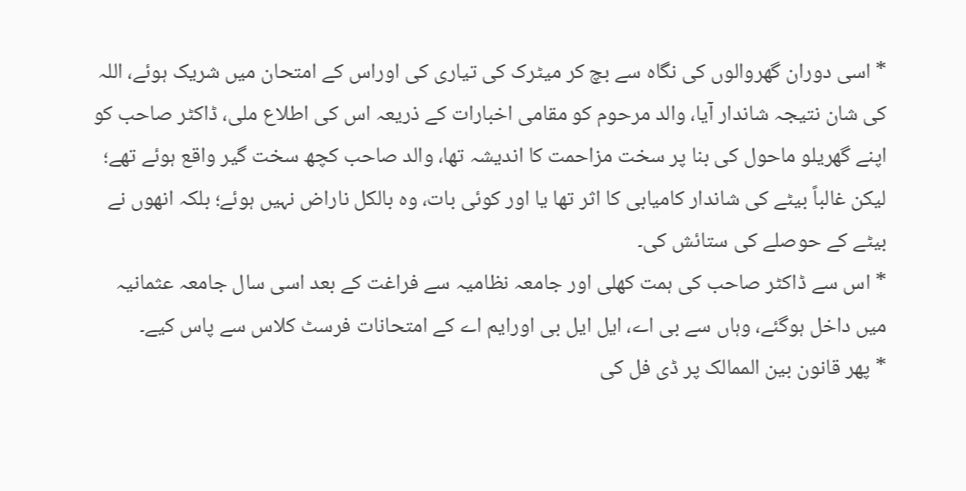* اسی دوران گھروالوں کی نگاہ سے بچ کر میٹرک کی تیاری کی اوراس کے امتحان میں شریک ہوئے، اللہ کی شان نتیجہ شاندار آیا، والد مرحوم کو مقامی اخبارات کے ذریعہ اس کی اطلاع ملی، ڈاکٹر صاحب کو اپنے گھریلو ماحول کی بنا پر سخت مزاحمت کا اندیشہ تھا، والد صاحب کچھ سخت گیر واقع ہوئے تھے؛ لیکن غالباً بیٹے کی شاندار کامیابی کا اثر تھا یا اور کوئی بات، وہ بالکل ناراض نہیں ہوئے؛ بلکہ انھوں نے بیٹے کے حوصلے کی ستائش کی۔
* اس سے ڈاکٹر صاحب کی ہمت کھلی اور جامعہ نظامیہ سے فراغت کے بعد اسی سال جامعہ عثمانیہ میں داخل ہوگئے، وہاں سے بی اے، ایل ایل بی اورایم اے کے امتحانات فرسٹ کلاس سے پاس کیے۔
* پھر قانون بین الممالک پر ڈی فل کی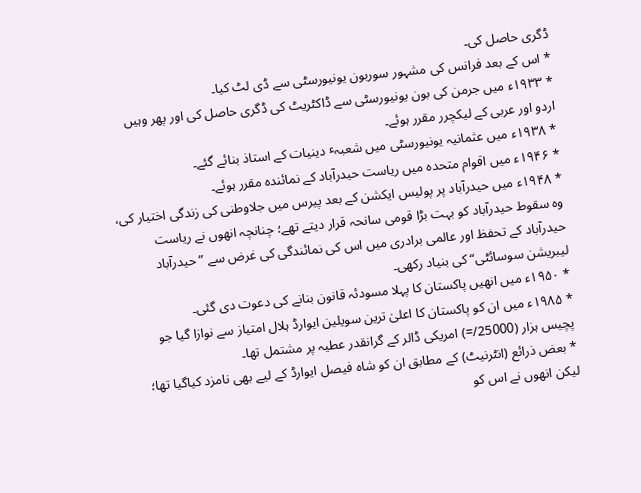ڈگری حاصل کی۔
* اس کے بعد فرانس کی مشہور سوربون یونیورسٹی سے ڈی لٹ کیا۔
* ۱۹۳۳ء میں جرمن کی بون یونیورسٹی سے ڈاکٹریٹ کی ڈگری حاصل کی اور پھر وہیں اردو اور عربی کے لیکچرر مقرر ہوئے۔
* ۱۹۳۸ء میں عثمانیہ یونیورسٹی میں شعبہٴ دینیات کے استاذ بنائے گئے۔
* ۱۹۴۶ء میں اقوام متحدہ میں ریاست حیدرآباد کے نمائندہ مقرر ہوئے۔
* ۱۹۴۸ء میں حیدرآباد پر پولیس ایکشن کے بعد پیرس میں جلاوطنی کی زندگی اختیار کی، وہ سقوط حیدرآباد کو بہت بڑا قومی سانحہ قرار دیتے تھے؛ چنانچہ انھوں نے ریاست حیدرآباد کے تحفظ اور عالمی برادری میں اس کی نمائندگی کی غرض سے ”حیدرآباد لیبریشن سوسائٹی“ کی بنیاد رکھی۔
* ۱۹۵۰ء میں انھیں پاکستان کا پہلا مسودئہ قانون بنانے کی دعوت دی گئی۔
* ۱۹۸۵ء میں ان کو پاکستان کا اعلیٰ ترین سویلین ایوارڈ ہلال امتیاز سے نوازا گیا جو پچیس ہزار (25000/=) امریکی ڈالر کے گرانقدر عطیہ پر مشتمل تھا۔
* بعض ذرائع (انٹرنیٹ) کے مطابق ان کو شاہ فیصل ایوارڈ کے لیے بھی نامزد کیاگیا تھا؛ لیکن انھوں نے اس کو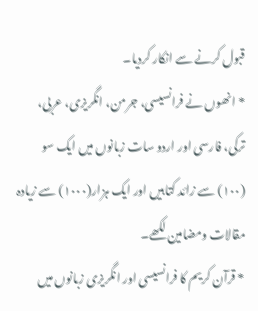قبول کرنے سے انکار کردیا۔
* انھوں نے فرانسیسی، جرمن، انگریزی، عربی، ترکی، فارسی اور اردو سات زبانوں میں ایک سو (۱۰۰) سے زائد کتابیں اور ایک ہزار(۱۰۰۰) سے زیادہ مقالات ومضامین لکھے۔
* قرآن کریم کا فرانسیسی اور انگریزی زبانوں میں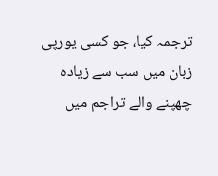ترجمہ کیا، جو کسی یورپی زبان میں سب سے زیادہ چھپنے والے تراجم میں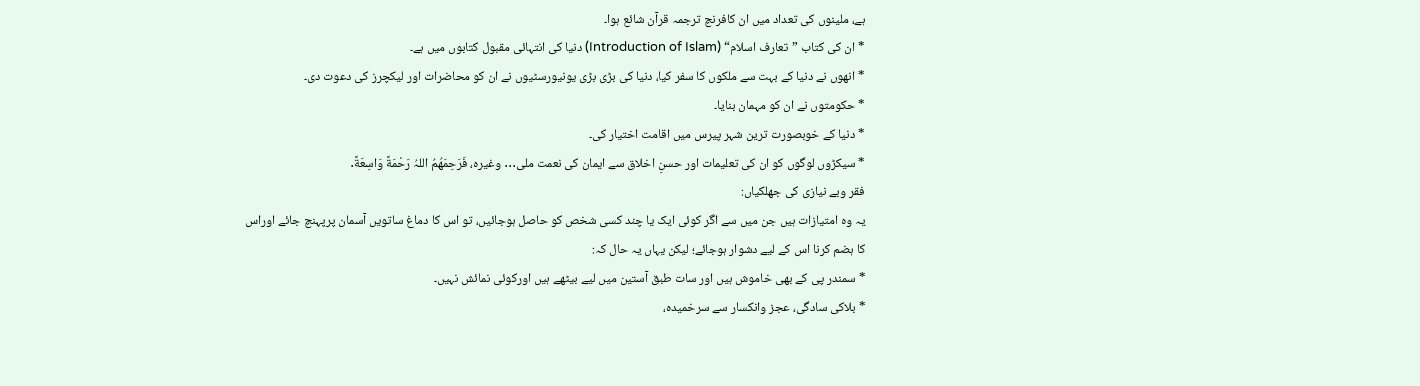ہے، ملینوں کی تعداد میں ان کافرنچ ترجمہ قرآن شائع ہوا۔
* ان کی کتاب ”تعارف اسلام“ (Introduction of Islam) دنیا کی انتہائی مقبول کتابوں میں ہے۔
* انھوں نے دنیا کے بہت سے ملکوں کا سفر کیا، دنیا کی بڑی بڑی یونیورسٹیوں نے ان کو محاضرات اور لیکچرز کی دعوت دی۔
* حکومتوں نے ان کو مہمان بنایا۔
* دنیا کے خوبصورت ترین شہر پیرس میں اقامت اختیار کی۔
* سیکڑوں لوگوں کو ان کی تعلیمات اور حسنِ اخلاق سے ایمان کی نعمت ملی․․․ وغیرہ، فَرَحِمَھُمُ اللہُ رَحْمَةً وَاسِعَةً․
فقر وبے نیازی کی جھلکیاں:
یہ وہ امتیازات ہیں جن میں سے اگر کوئی ایک یا چند کسی شخص کو حاصل ہوجائیں، تو اس کا دماغ ساتویں آسمان پرپہنچ جائے اوراس کا ہضم کرنا اس کے لیے دشوار ہوجائے؛ لیکن یہاں یہ حال کہ:
* سمندر پی کے بھی خاموش ہیں اور سات طبق آستین میں لیے بیٹھے ہیں اورکوئی نمائش نہیں۔
* بلاکی سادگی، عجز وانکسار سے سرخمیدہ،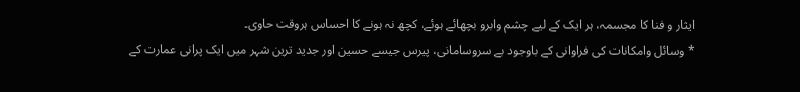ایثار و فنا کا مجسمہ، ہر ایک کے لیے چشم وابرو بچھائے ہوئے، کچھ نہ ہونے کا احساس ہروقت حاوی۔
* وسائل وامکانات کی فراوانی کے باوجود بے سروسامانی، پیرس جیسے حسین اور جدید ترین شہر میں ایک پرانی عمارت کے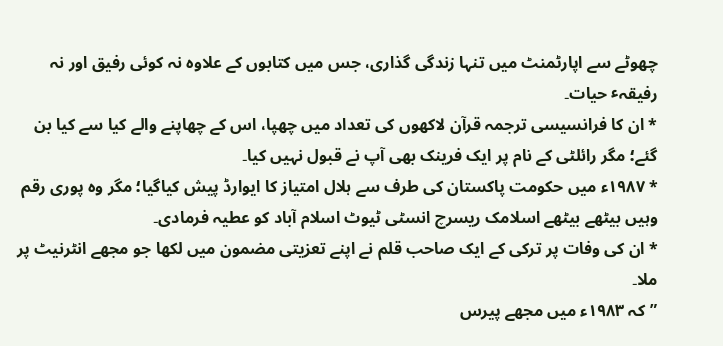چھوٹے سے اپارٹمنٹ میں تنہا زندگی گذاری، جس میں کتابوں کے علاوہ نہ کوئی رفیق اور نہ رفیقہٴ حیات۔
* ان کا فرانسیسی ترجمہ قرآن لاکھوں کی تعداد میں چھپا، اس کے چھاپنے والے کیا سے کیا بن گئے؛ مگر رائلٹی کے نام پر ایک فرینک بھی آپ نے قبول نہیں کیا۔
* ۱۹۸۷ء میں حکومت پاکستان کی طرف سے ہلال امتیاز کا ایوارڈ پیش کیاگیا؛ مگر وہ پوری رقم وہیں بیٹھے بیٹھے اسلامک ریسرچ انسٹی ٹیوٹ اسلام آباد کو عطیہ فرمادی۔
* ان کی وفات پر ترکی کے ایک صاحب قلم نے اپنے تعزیتی مضمون میں لکھا جو مجھے انٹرنیٹ پر ملا۔
”کہ ۱۹۸۳ء میں مجھے پیرس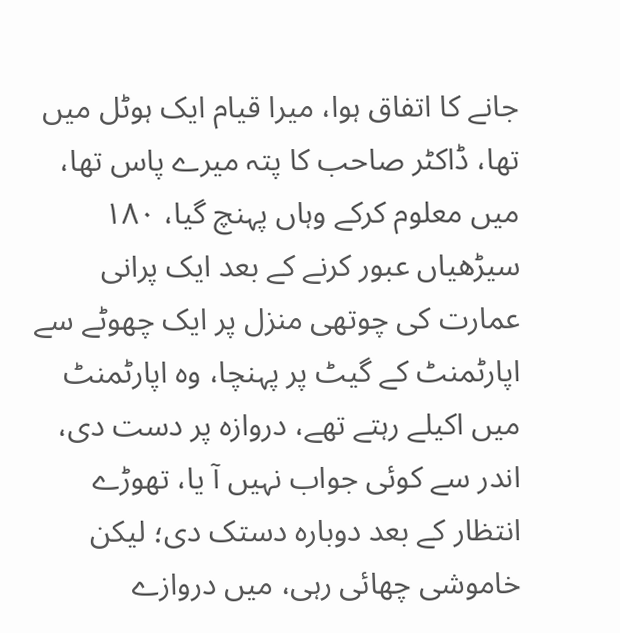جانے کا اتفاق ہوا، میرا قیام ایک ہوٹل میں تھا، ڈاکٹر صاحب کا پتہ میرے پاس تھا، میں معلوم کرکے وہاں پہنچ گیا، ۱۸۰ سیڑھیاں عبور کرنے کے بعد ایک پرانی عمارت کی چوتھی منزل پر ایک چھوٹے سے اپارٹمنٹ کے گیٹ پر پہنچا، وہ اپارٹمنٹ میں اکیلے رہتے تھے، دروازہ پر دست دی، اندر سے کوئی جواب نہیں آ یا، تھوڑے انتظار کے بعد دوبارہ دستک دی؛ لیکن خاموشی چھائی رہی، میں دروازے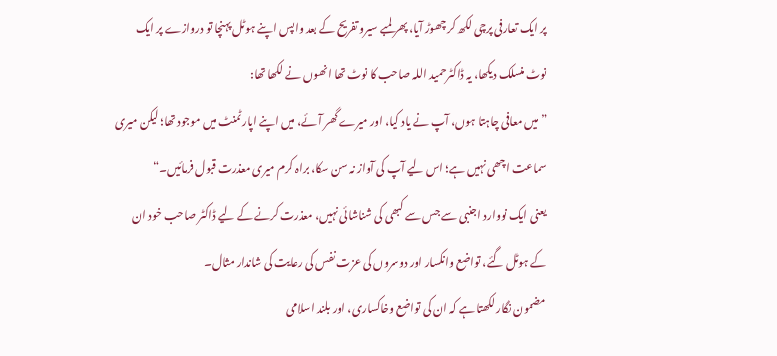پر ایک تعارفی پرچی لکھ کر چھوڑ آیا، پھر لمبے سیرو تفریح کے بعد واپس اپنے ہوٹل پہنچا تو دروازے پر ایک نوٹ منسلک دیکھا، یہ ڈاکٹرحمید اللہ صاحب کا نوٹ تھا انھوں نے لکھا تھا:
”میں معافی چاہتا ہوں، آپ نے یاد کیا، اور میرے گھر آئے، میں اپنے اپارٹمنٹ میں موجود تھا؛ لیکن میری سماعت اچھی نہیں ہے؛ اس لیے آپ کی آواز نہ سن سکا، براہ کرم میری معذرت قبول فرمائیں۔“
یعنی ایک نووارد اجنبی سے جس سے کبھی کی شناشائی نہیں، معذرت کرنے کے لیے ڈاکٹر صاحب خود ان کے ہوٹل گئے، تواضع وانکسار اور دوسروں کی عزت نفس کی رعایت کی شاندار مثال۔
مضمون نگار لکھتا ہے کہ ان کی تواضع وخاکساری، اور بلند اسلامی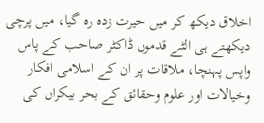اخلاق دیکھ کر میں حیرت زدہ رہ گیا، میں پرچی دیکھتے ہی الٹے قدموں ڈاکٹر صاحب کے پاس واپس پہنچا، ملاقات پر ان کے اسلامی افکار وخیالات اور علوم وحقائق کے بحر بیکراں کی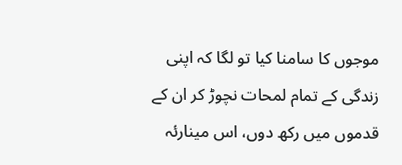موجوں کا سامنا کیا تو لگا کہ اپنی زندگی کے تمام لمحات نچوڑ کر ان کے قدموں میں رکھ دوں، اس مینارئہ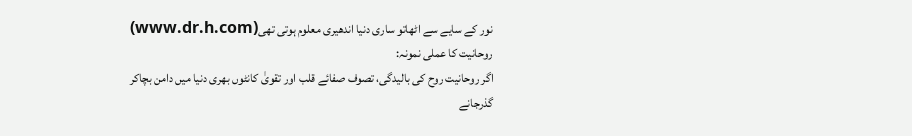نور کے سایے سے اٹھاتو ساری دنیا اندھیری معلوم ہوتی تھی(www.dr.h.com)
روحانیت کا عملی نمونہ:
اگر روحانیت روح کی بالیدگی، تصوف صفائے قلب اور تقویٰ کانٹوں بھری دنیا میں دامن بچاکر گذرجانے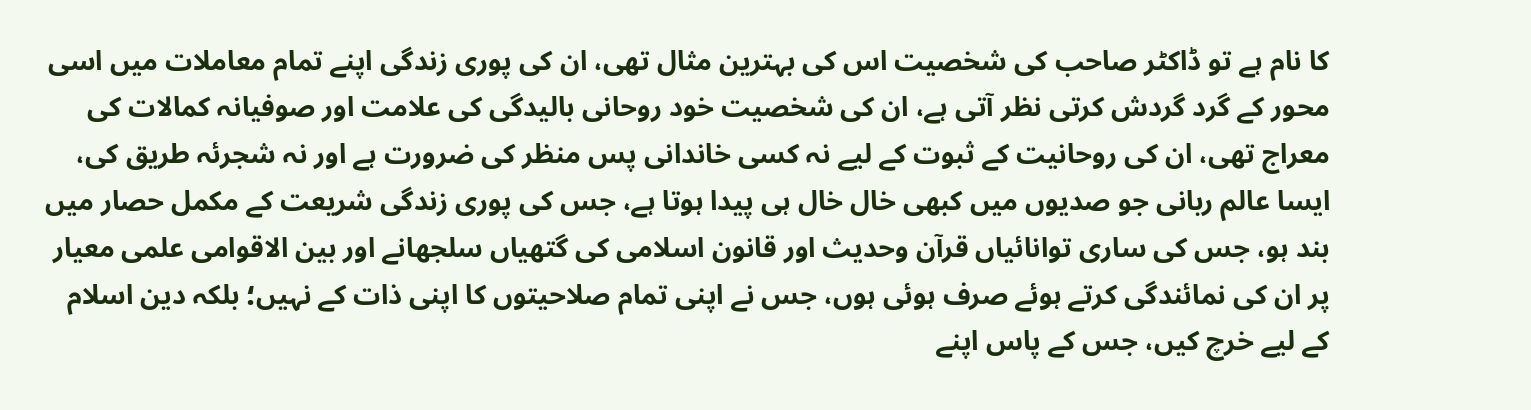کا نام ہے تو ڈاکٹر صاحب کی شخصیت اس کی بہترین مثال تھی، ان کی پوری زندگی اپنے تمام معاملات میں اسی محور کے گرد گردش کرتی نظر آتی ہے، ان کی شخصیت خود روحانی بالیدگی کی علامت اور صوفیانہ کمالات کی معراج تھی، ان کی روحانیت کے ثبوت کے لیے نہ کسی خاندانی پس منظر کی ضرورت ہے اور نہ شجرئہ طریق کی، ایسا عالم ربانی جو صدیوں میں کبھی خال خال ہی پیدا ہوتا ہے، جس کی پوری زندگی شریعت کے مکمل حصار میں بند ہو، جس کی ساری توانائیاں قرآن وحدیث اور قانون اسلامی کی گتھیاں سلجھانے اور بین الاقوامی علمی معیار پر ان کی نمائندگی کرتے ہوئے صرف ہوئی ہوں، جس نے اپنی تمام صلاحیتوں کا اپنی ذات کے نہیں؛ بلکہ دین اسلام کے لیے خرچ کیں، جس کے پاس اپنے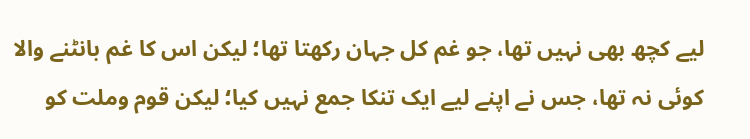لیے کچھ بھی نہیں تھا، جو غم کل جہان رکھتا تھا؛ لیکن اس کا غم بانٹنے والا کوئی نہ تھا، جس نے اپنے لیے ایک تنکا جمع نہیں کیا؛ لیکن قوم وملت کو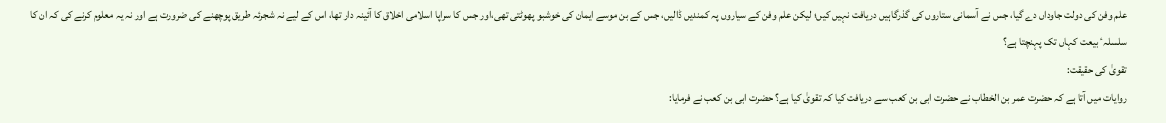علم وفن کی دولت جاوداں دے گیا، جس نے آسمانی ستاروں کی گذرگاہیں دریافت نہیں کیں؛ لیکن علم وفن کے سیاروں پہ کمندیں ڈالیں، جس کے بن موسے ایمان کی خوشبو پھوٹتی تھی،اور جس کا سراپا اسلامی اخلاق کا آئینہ دار تھا، اس کے لیے نہ شجرئہ طریق پوچھنے کی ضرورت ہے اور نہ یہ معلوم کرنے کی کہ ان کا سلسلہٴ بیعت کہاں تک پہنچتا ہے؟
تقویٰ کی حقیقت:
روایات میں آتا ہے کہ حضرت عمر بن الخطاب نے حضرت ابی بن کعب سے دریافت کیا کہ تقویٰ کیا ہے؟ حضرت ابی بن کعب نے فرمایا: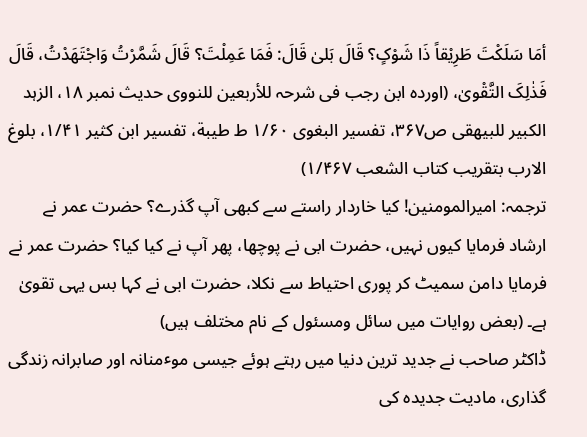أمَا سَلَکْتَ طَرِیْقاً ذَا شَوْکٍ؟ قَالَ بَلیٰ قَالَ: فَمَا عَمِلْتَ؟ قَالَ شَمَّرْتُ وَاجْتَھَدْتُ، قَالَ فَذٰلِکَ التَّقْویٰ، (اوردہ ابن رجب فی شرحہ للأربعین للنووی حدیث نمبر ۱۸، الزہد الکبیر للبیھقی ص۳۶۷، تفسیر البغوی ۱/۶۰ ط طیبة، تفسیر ابن کثیر ۱/۴۱، بلوغ الارب بتقریب کتاب الشعب ۱/۴۶۷)
ترجمہ: امیرالمومنین! کیا خاردار راستے سے کبھی آپ گذرے؟ حضرت عمر نے ارشاد فرمایا کیوں نہیں، حضرت ابی نے پوچھا، پھر آپ نے کیا کیا؟ حضرت عمر نے فرمایا دامن سمیٹ کر پوری احتیاط سے نکلا، حضرت ابی نے کہا بس یہی تقویٰ ہے۔ (بعض روایات میں سائل ومسئول کے نام مختلف ہیں)
ڈاکٹر صاحب نے جدید ترین دنیا میں رہتے ہوئے جیسی موٴمنانہ اور صابرانہ زندگی گذاری، مادیت جدیدہ کی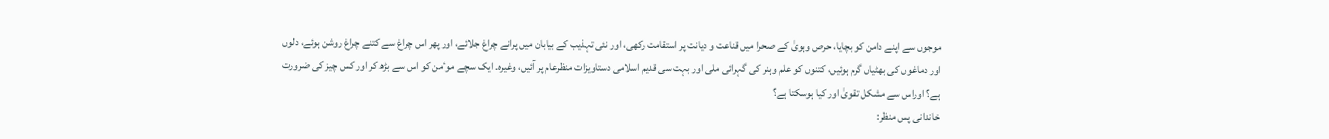موجوں سے اپنے دامن کو بچایا، حرص وہویٰ کے صحرا میں قناعت و دیانت پر استقامت رکھی، اور نئی تہذیب کے بیابان میں پرانے چراغ جلائے، اور پھر اس چراغ سے کتنے چراغ روشن ہوئے، دلوں اور دماغوں کی بھٹیاں گرم ہوئیں، کتنوں کو علم وہنر کی گہرائی ملی اور بہت سی قدیم اسلامی دستاویزات منظرعام پر آئیں، وغیرہ۔ ایک سچے موٴمن کو اس سے بڑھ کر اور کس چیز کی ضرورت ہے؟ اوراس سے مشکل تقویٰ اور کیا ہوسکتا ہے؟
خاندانی پس منظر: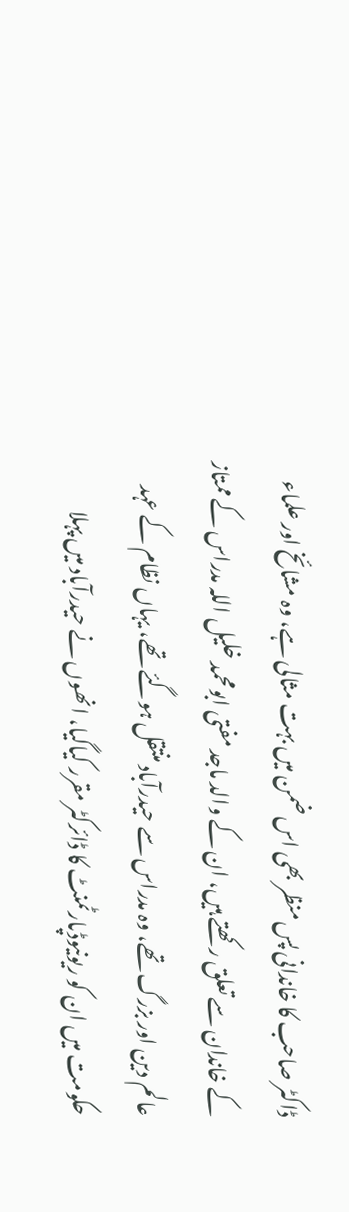ڈاکٹر صاحب کا خاندانی پس منظر بھی اس ضمن میں بہت مثالی ہے، وہ مشائخ اور علماء کے خاندان سے تعلق رکھتے ہیں، ان کے والد ماجد مفتی ابومحمد خلیل اللہ مدراس کے ممتاز عالم دین اور بزرگ تھے، وہ مدراس سے حیدرآباد منتقل ہوگئے تھے، یہاں نظام کے عہد حکومت میں ان کو ریونیوڈپارٹمنٹ کا ڈائرکٹر مقرر کیاگیا، انھوں نے حیدرآباد میں پہلا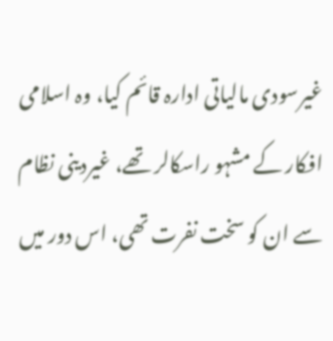غیرسودی مالیاتی ادارہ قائم کیا، وہ اسلامی افکار کے مشہو راسکالر تھے، غیردینی نظام سے ان کو سخت نفرت تھی، اس دور میں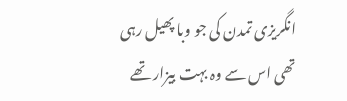انگریزی تمدن کی جو وبا پھیل رہی تھی اس سے وہ بہت بیزار تھے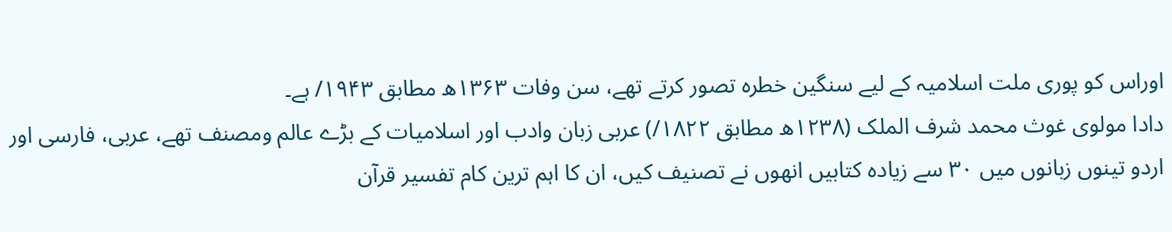اوراس کو پوری ملت اسلامیہ کے لیے سنگین خطرہ تصور کرتے تھے، سن وفات ۱۳۶۳ھ مطابق ۱۹۴۳/ ہے۔
دادا مولوی غوث محمد شرف الملک (۱۲۳۸ھ مطابق ۱۸۲۲/) عربی زبان وادب اور اسلامیات کے بڑے عالم ومصنف تھے، عربی، فارسی اور اردو تینوں زبانوں میں ۳۰ سے زیادہ کتابیں انھوں نے تصنیف کیں، ان کا اہم ترین کام تفسیر قرآن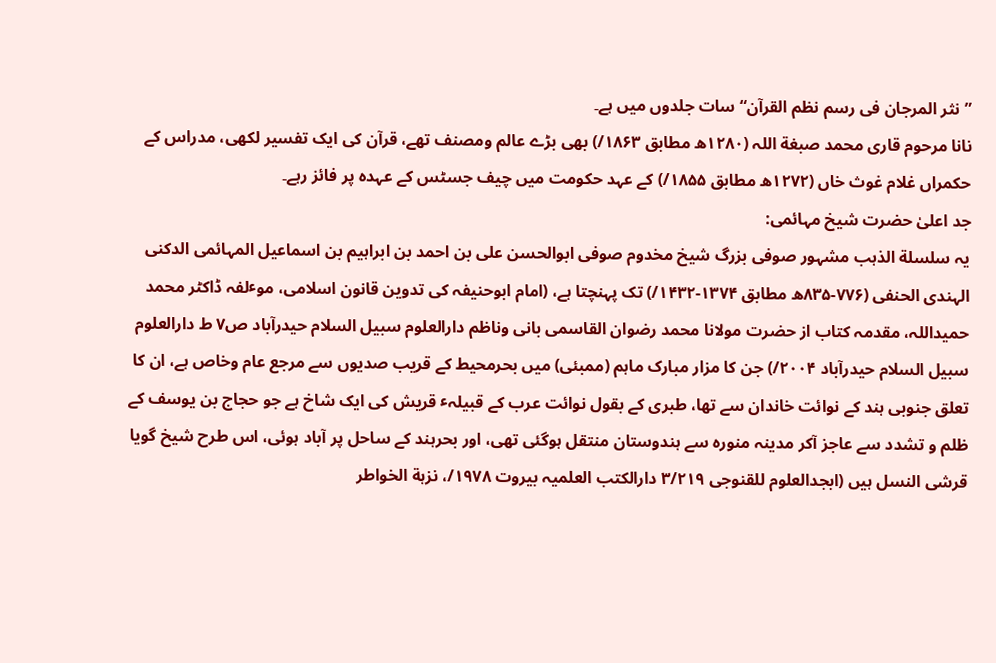”نثر المرجان فی رسم نظم القرآن“ سات جلدوں میں ہے۔
نانا مرحوم قاری محمد صبغة اللہ (۱۲۸۰ھ مطابق ۱۸۶۳/) بھی بڑے عالم ومصنف تھے، قرآن کی ایک تفسیر لکھی، مدراس کے حکمراں غلام غوث خاں (۱۲۷۲ھ مطابق ۱۸۵۵/) کے عہد حکومت میں چیف جسٹس کے عہدہ پر فائز رہے۔
جد اعلیٰ حضرت شیخ مہائمی:
یہ سلسلة الذہب مشہور صوفی بزرگ شیخ مخدوم صوفی ابوالحسن علی بن احمد بن ابراہیم بن اسماعیل المہائمی الدکنی الہندی الحنفی (۷۷۶-۸۳۵ھ مطابق ۱۳۷۴-۱۴۳۲/) تک پہنچتا ہے، (امام ابوحنیفہ کی تدوین قانون اسلامی، موٴلفہ ڈاکٹر محمد حمیداللہ، مقدمہ کتاب از حضرت مولانا محمد رضوان القاسمی بانی وناظم دارالعلوم سبیل السلام حیدرآباد ص۷ ط دارالعلوم سبیل السلام حیدرآباد ۲۰۰۴/) جن کا مزار مبارک ماہم (ممبئی) میں بحرمحیط کے قریب صدیوں سے مرجع عام وخاص ہے، ان کا تعلق جنوبی ہند کے نوائت خاندان سے تھا، طبری کے بقول نوائت عرب کے قبیلہٴ قریش کی ایک شاخ ہے جو حجاج بن یوسف کے ظلم و تشدد سے عاجز آکر مدینہ منورہ سے ہندوستان منتقل ہوگئی تھی، اور بحرہند کے ساحل پر آباد ہوئی، اس طرح شیخ گویا قرشی النسل ہیں (ابجدالعلوم للقنوجی ۳/۲۱۹ دارالکتب العلمیہ بیروت ۱۹۷۸/، نزہة الخواطر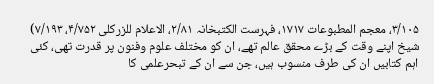۳/۱۰۵، معجم المطبوعات ۱۷۱۷، فہرست الکتبخانہ ۲/۸۱، الاعلام للزرکلی ۴/۷۵۲، ۷/۱۹۳)
شیخ اپنے وقت کے بڑے محقق عالم تھے، ان کو مختلف علوم وفنون پر قدرت تھی، کئی اہم کتابیں ان کی طرف منسوب ہیں، جن سے ان کے تبحرعلمی کا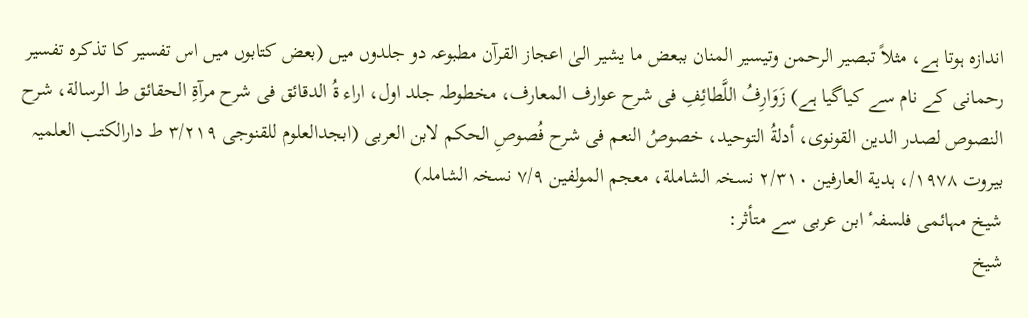اندازہ ہوتا ہے، مثلاً تبصیر الرحمن وتیسیر المنان ببعض ما یشیر الیٰ اعجاز القرآن مطبوعہ دو جلدوں میں (بعض کتابوں میں اس تفسیر کا تذکرہ تفسیر رحمانی کے نام سے کیاگیا ہے) زَوَارِفُ اللَّطائِفِ فی شرح عوارف المعارف، مخطوطہ جلد اول، اراء ةُ الدقائق فی شرح مرآةِ الحقائق ط الرسالة، شرح النصوص لصدر الدین القونوی، أدلةُ التوحید، خصوصُ النعم فی شرح فُصوصِ الحکم لابن العربی (ابجدالعلوم للقنوجی ۳/۲۱۹ ط دارالکتب العلمیہ بیروت ۱۹۷۸/، ہدیة العارفین ۲/۳۱۰ نسخہ الشاملة، معجم المولفین ۷/۹ نسخہ الشاملہ)
شیخ مہائمی فلسفہٴ ابن عربی سے متأثر:
شیخ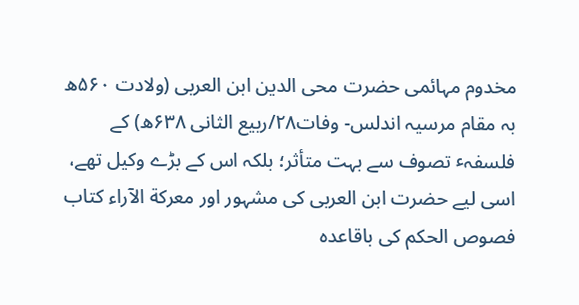مخدوم مہائمی حضرت محی الدین ابن العربی (ولادت ۵۶۰ھ بہ مقام مرسیہ اندلس- وفات۲۸/ربیع الثانی ۶۳۸ھ) کے فلسفہٴ تصوف سے بہت متأثر؛ بلکہ اس کے بڑے وکیل تھے، اسی لیے حضرت ابن العربی کی مشہور اور معرکة الآراء کتاب فصوص الحکم کی باقاعدہ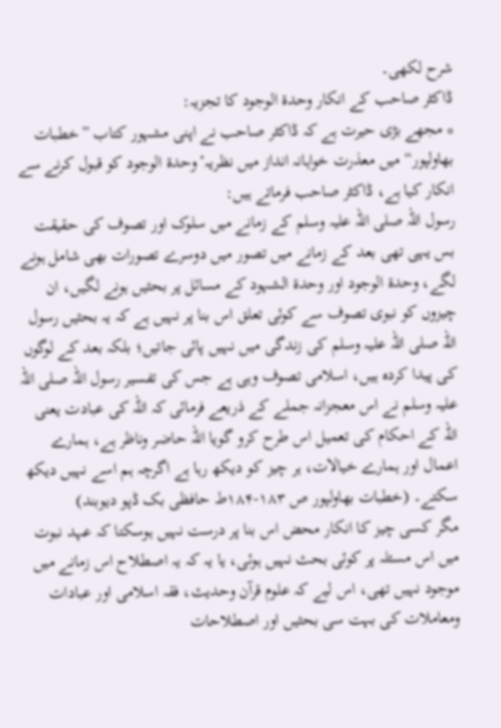شرح لکھی۔
ڈاکٹر صاحب کے انکار وحدة الوجود کا تجزیہ:
* مجھے بڑی حیرت ہے کہ ڈاکٹر صاحب نے اپنی مشہور کتاب ”خطبات بھاولپور“ میں معذرت خواہانہ انداز میں نظریہٴ وحدة الوجود کو قبول کرنے سے انکار کیا ہے، ڈاکٹر صاحب فرماتے ہیں:
رسول اللہ صلی اللہ علیہ وسلم کے زمانے میں سلوک اور تصوف کی حقیقت بس یہی تھی بعد کے زمانے میں تصور میں دوسرے تصورات بھی شامل ہونے لگے، وحدة الوجود اور وحدة الشہود کے مسائل پر بحثیں ہونے لگیں، ان چیزوں کو نبوی تصوف سے کوئی تعلق اس بنا پر نہیں ہے کہ یہ بحثیں رسول اللہ صلی اللہ علیہ وسلم کی زندگی میں نہیں پائی جاتیں؛ بلکہ بعد کے لوگوں کی پیدا کردہ ہیں، اسلامی تصوف وہی ہے جس کی تفسیر رسول اللہ صلی اللہ علیہ وسلم نے اس معجزانہ جملے کے ذریعے فرمائی کہ اللہ کی عبادت یعنی اللہ کے احکام کی تعمیل اس طرح کرو گویا اللہ حاضر وناظر ہے، ہمارے اعمال اور ہمارے خیالات، ہر چیز کو دیکھ رہا ہے اگرچہ ہم اسے نہیں دیکھ سکتے۔ (خطبات بھاولپور ص ۱۸۳-۱۸۴ط حافظی بک ڈپو دیوبند)
مگر کسی چیز کا انکار محض اس بنا پر درست نہیں ہوسکتا کہ عہد نبوت میں اس مسئلہ پر کوئی بحث نہیں ہوئی، یا یہ کہ یہ اصطلاح اس زمانے میں موجود نہیں تھی، اس لیے کہ علوم قرآن وحدیث، فقہ اسلامی اور عبادات ومعاملات کی بہت سی بحثیں اور اصطلاحات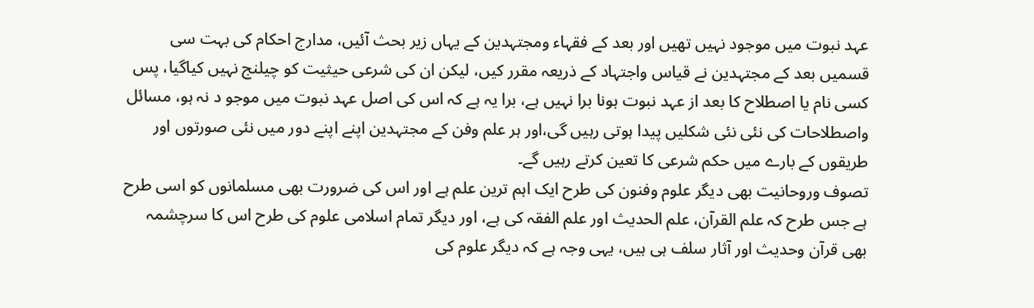عہد نبوت میں موجود نہیں تھیں اور بعد کے فقہاء ومجتہدین کے یہاں زیر بحث آئیں، مدارج احکام کی بہت سی قسمیں بعد کے مجتہدین نے قیاس واجتہاد کے ذریعہ مقرر کیں، لیکن ان کی شرعی حیثیت کو چیلنج نہیں کیاگیا، پس کسی نام یا اصطلاح کا بعد از عہد نبوت ہونا برا نہیں ہے، برا یہ ہے کہ اس کی اصل عہد نبوت میں موجو د نہ ہو، مسائل واصطلاحات کی نئی نئی شکلیں پیدا ہوتی رہیں گی،اور ہر علم وفن کے مجتہدین اپنے اپنے دور میں نئی صورتوں اور طریقوں کے بارے میں حکم شرعی کا تعین کرتے رہیں گے۔
تصوف وروحانیت بھی دیگر علوم وفنون کی طرح ایک اہم ترین علم ہے اور اس کی ضرورت بھی مسلمانوں کو اسی طرح ہے جس طرح کہ علم القرآن، علم الحدیث اور علم الفقہ کی ہے، اور دیگر تمام اسلامی علوم کی طرح اس کا سرچشمہ بھی قرآن وحدیث اور آثار سلف ہی ہیں، یہی وجہ ہے کہ دیگر علوم کی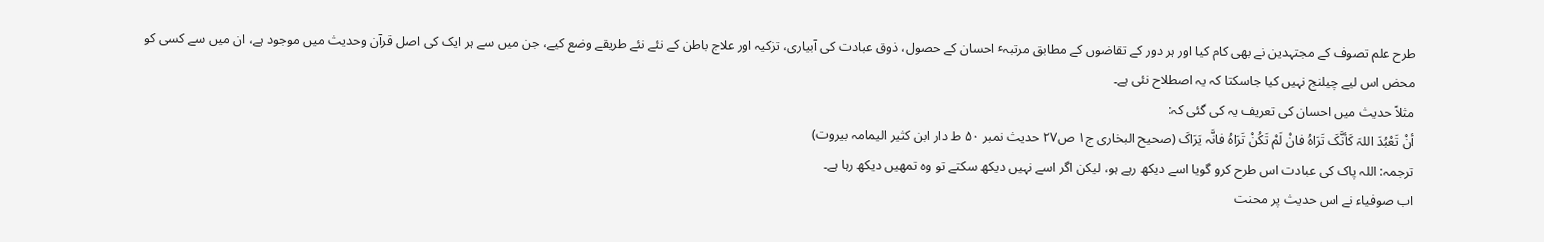طرح علم تصوف کے مجتہدین نے بھی کام کیا اور ہر دور کے تقاضوں کے مطابق مرتبہٴ احسان کے حصول، ذوق عبادت کی آبیاری، تزکیہ اور علاج باطن کے نئے نئے طریقے وضع کیے، جن میں سے ہر ایک کی اصل قرآن وحدیث میں موجود ہے، ان میں سے کسی کو محض اس لیے چیلنج نہیں کیا جاسکتا کہ یہ اصطلاح نئی ہے۔
مثلاً حدیث میں احسان کی تعریف یہ کی گئی کہ:
أنْ تَعْبُدَ اللہَ کَأنَّکَ تَرَاہُ فانْ لَمْ تَکُنْ تَرَاہُ فانَّہ یَرَاکَ (صحیح البخاری ج۱ ص۲۷ حدیث نمبر ۵۰ ط دار ابن کثیر الیمامہ بیروت)
ترجمہ: اللہ پاک کی عبادت اس طرح کرو گویا اسے دیکھ رہے ہو، لیکن اگر اسے نہیں دیکھ سکتے تو وہ تمھیں دیکھ رہا ہے۔
اب صوفیاء نے اس حدیث پر محنت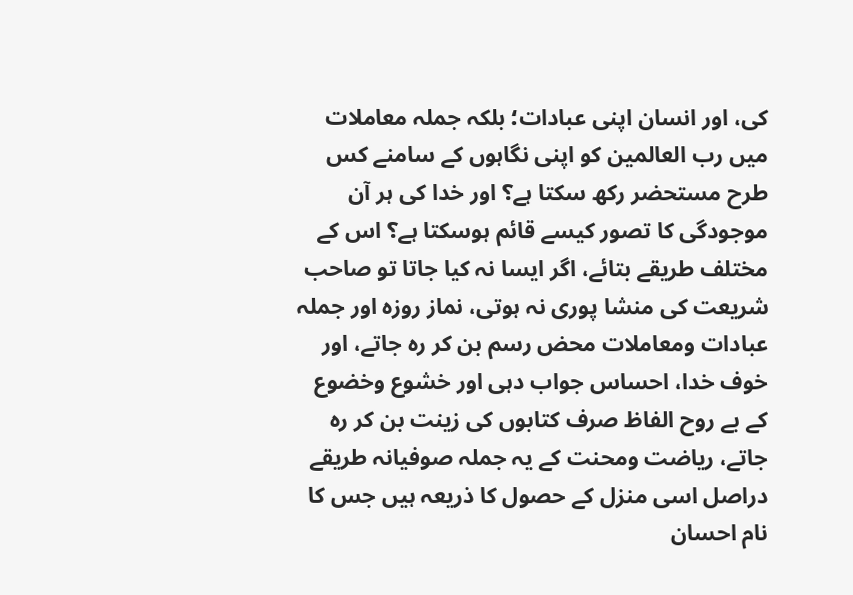کی، اور انسان اپنی عبادات؛ بلکہ جملہ معاملات میں رب العالمین کو اپنی نگاہوں کے سامنے کس طرح مستحضر رکھ سکتا ہے؟ اور خدا کی ہر آن موجودگی کا تصور کیسے قائم ہوسکتا ہے؟ اس کے مختلف طریقے بتائے، اگر ایسا نہ کیا جاتا تو صاحب شریعت کی منشا پوری نہ ہوتی، نماز روزہ اور جملہ عبادات ومعاملات محض رسم بن کر رہ جاتے، اور خوف خدا، احساس جواب دہی اور خشوع وخضوع کے بے روح الفاظ صرف کتابوں کی زینت بن کر رہ جاتے، ریاضت ومحنت کے یہ جملہ صوفیانہ طریقے دراصل اسی منزل کے حصول کا ذریعہ ہیں جس کا نام احسان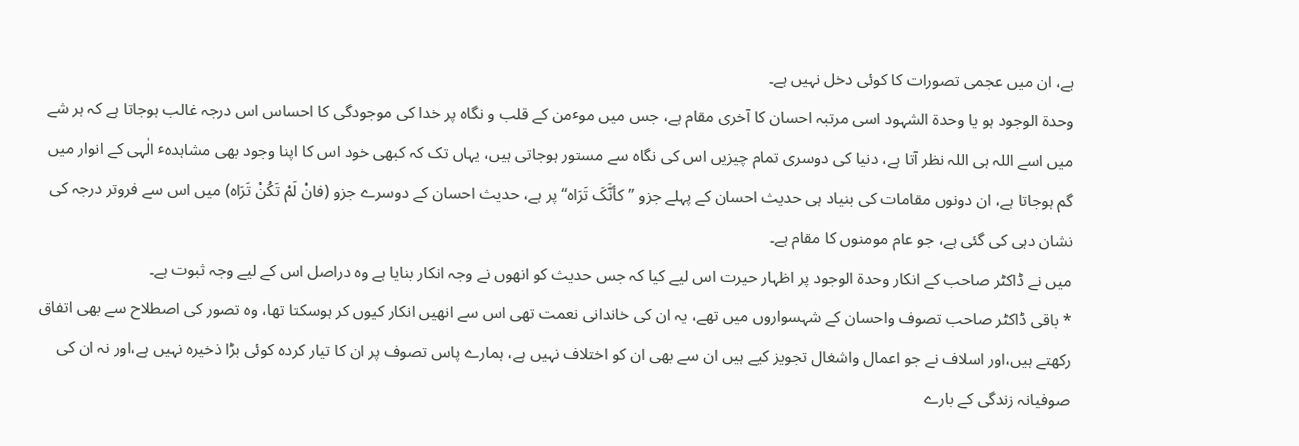ہے، ان میں عجمی تصورات کا کوئی دخل نہیں ہے۔
وحدة الوجود ہو یا وحدة الشہود اسی مرتبہ احسان کا آخری مقام ہے، جس میں موٴمن کے قلب و نگاہ پر خدا کی موجودگی کا احساس اس درجہ غالب ہوجاتا ہے کہ ہر شے میں اسے اللہ ہی اللہ نظر آتا ہے، دنیا کی دوسری تمام چیزیں اس کی نگاہ سے مستور ہوجاتی ہیں، یہاں تک کہ کبھی خود اس کا اپنا وجود بھی مشاہدہٴ الٰہی کے انوار میں گم ہوجاتا ہے، ان دونوں مقامات کی بنیاد ہی حدیث احسان کے پہلے جزو ”کأنَّکَ تَرَاہ“ پر ہے، حدیث احسان کے دوسرے جزو (فانْ لَمْ تَکُنْ تَرَاہ) میں اس سے فروتر درجہ کی نشان دہی کی گئی ہے، جو عام مومنوں کا مقام ہے۔
میں نے ڈاکٹر صاحب کے انکار وحدة الوجود پر اظہار حیرت اس لیے کیا کہ جس حدیث کو انھوں نے وجہ انکار بنایا ہے وہ دراصل اس کے لیے وجہ ثبوت ہے۔
* باقی ڈاکٹر صاحب تصوف واحسان کے شہسواروں میں تھے، یہ ان کی خاندانی نعمت تھی اس سے انھیں انکار کیوں کر ہوسکتا تھا، وہ تصور کی اصطلاح سے بھی اتفاق رکھتے ہیں،اور اسلاف نے جو اعمال واشغال تجویز کیے ہیں ان سے بھی ان کو اختلاف نہیں ہے، ہمارے پاس تصوف پر ان کا تیار کردہ کوئی بڑا ذخیرہ نہیں ہے،اور نہ ان کی صوفیانہ زندگی کے بارے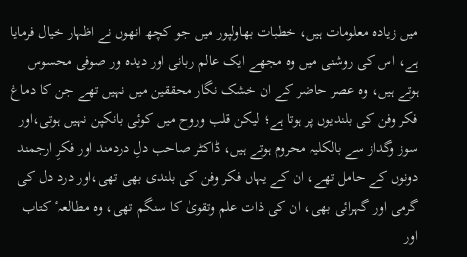میں زیادہ معلومات ہیں، خطبات بھاولپور میں جو کچھ انھوں نے اظہار خیال فرمایا ہے، اس کی روشنی میں وہ مجھے ایک عالم ربانی اور دیدہ ور صوفی محسوس ہوتے ہیں، وہ عصر حاضر کے ان خشک نگار محققین میں نہیں تھے جن کا دماغ فکر وفن کی بلندیوں پر ہوتا ہے؛ لیکن قلب وروح میں کوئی بانکپن نہیں ہوتی،اور سوز وگداز سے بالکلیہ محروم ہوتے ہیں، ڈاکٹر صاحب دلِ دردمند اور فکرِ ارجمند دونوں کے حامل تھے، ان کے یہاں فکر وفن کی بلندی بھی تھی،اور درد دل کی گرمی اور گہرائی بھی، ان کی ذات علم وتقویٰ کا سنگم تھی، وہ مطالعہٴ کتاب اور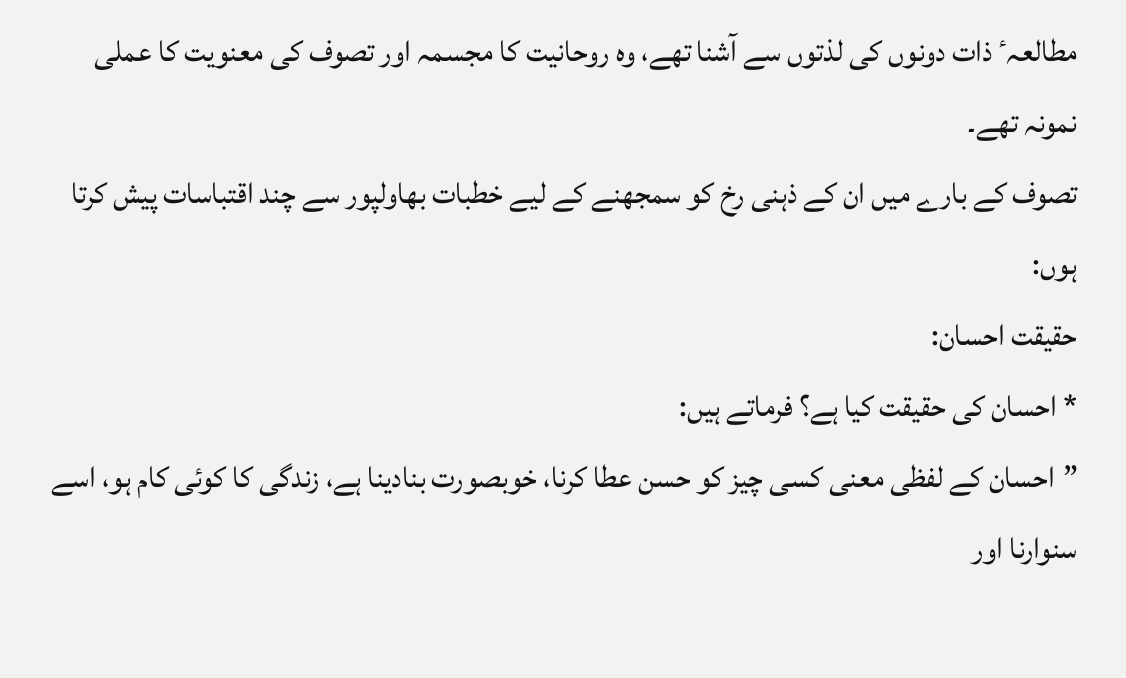مطالعہٴ ذات دونوں کی لذتوں سے آشنا تھے، وہ روحانیت کا مجسمہ اور تصوف کی معنویت کا عملی نمونہ تھے۔
تصوف کے بارے میں ان کے ذہنی رخ کو سمجھنے کے لیے خطبات بھاولپور سے چند اقتباسات پیش کرتا ہوں:
حقیقت احسان:
* احسان کی حقیقت کیا ہے؟ فرماتے ہیں:
”احسان کے لفظی معنی کسی چیز کو حسن عطا کرنا، خوبصورت بنادینا ہے، زندگی کا کوئی کام ہو، اسے سنوارنا اور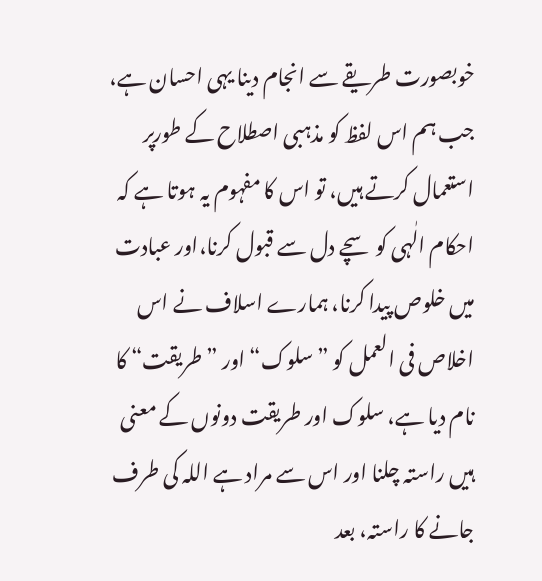خوبصورت طریقے سے انجام دینا یہی احسان ہے، جب ہم اس لفظ کو مذہبی اصطلاح کے طورپر استعمال کرتے ہیں، تو اس کا مفہوم یہ ہوتا ہے کہ احکام الٰہی کو سچے دل سے قبول کرنا،اور عبادت میں خلوص پیدا کرنا، ہمارے اسلاف نے اس اخلاص فی العمل کو ”سلوک“ اور ”طریقت“ کا نام دیا ہے، سلوک اور طریقت دونوں کے معنی ہیں راستہ چلنا اور اس سے مراد ہے اللہ کی طرف جانے کا راستہ، بعد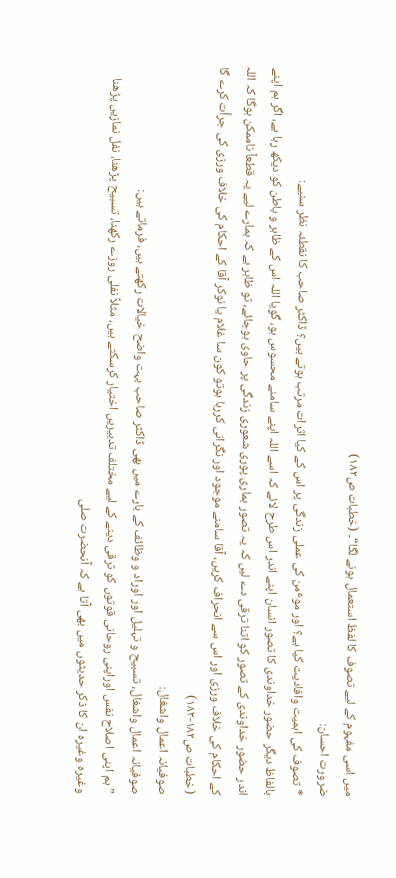میں اسی مفہوم کے لیے تصوف کا لفظ استعمال ہونے لگا“۔ (خطبات ص۱۸۲)
ضرورت احسان:
* تصوف کی اہمیت وافادیت کیا ہے؟ اور موٴمن کی عملی زندگی پر اس کے کیا اثرات مرتب ہوتے ہیں؟ ڈاکٹر صاحب کا نقطئہ نظر سنیے:
بالفاظ دیگر حضور خداوندی کا تصور انسان اپنے اندر اس طرح لائے کہ اسے اللہ اپنے سامنے محسوس ہو، گویا اللہ اس کے ظاہر و باطن کو دیکھ رہا ہے، اگر ہم اپنے اندر حضور خداوندی کے تصور کو اتنا ترقی دے لیں کہ یہ تصور ہماری پوری شعوری زندگی پر حاوی ہوجائے، تو ظاہر ہے کہ ہمارے لیے یہ قطعاً ناممکن ہوگا کہ اللہ کے احکام کی خلاف ورزی اور اس سے انحراف کریں، آقا سامنے موجود اور نگرانی کررہا ہوتو کون سا غلام یا نوکر آقا کے احکام کی خلاف ورزی کی جرأت کرے گا (خطبات ص۱۸۲-۱۸۳)
صوفیانہ اعمال واشغال:
صوفیانہ اعمال واشغال، تسبیح و تہلیل اور اوراد و وظائف کے بارے میں بھی ڈاکٹر صاحب بہت واضح خیالات رکھتے ہیں، فرماتے ہیں:
”ہم اپنی اصلاح نفس اوراپنی روحانی قوتوں کو ترقی دینے کے لیے مختلف تدبیریں اختیار کرسکتے ہیں، مثلاً نفلی روزے رکھنا، تسبیح پڑھنا، نفل نمازیں پڑھنا وغیرہ وغیرہ ان کا ذکر حدیثوں میں بھی آتا ہے کہ آنحضرت صلی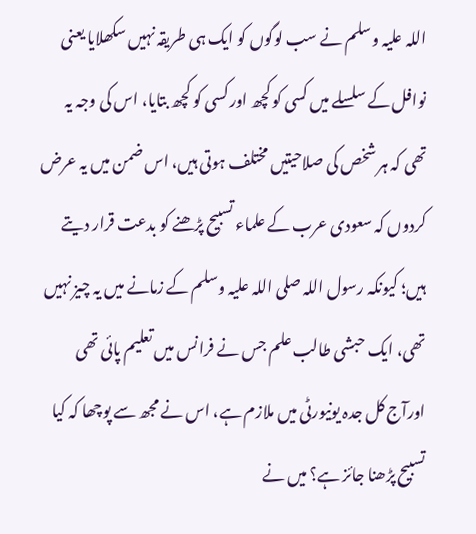اللہ علیہ وسلم نے سب لوگوں کو ایک ہی طریقہ نہیں سکھلایا یعنی نوافل کے سلسلے میں کسی کو کچھ اور کسی کو کچھ بتایا، اس کی وجہ یہ تھی کہ ہر شخص کی صلاحیتیں مختلف ہوتی ہیں، اس ضمن میں یہ عرض کردوں کہ سعودی عرب کے علماء تسبیح پڑھنے کو بدعت قرار دیتے ہیں؛ کیونکہ رسول اللہ صلی اللہ علیہ وسلم کے زمانے میں یہ چیز نہیں تھی، ایک حبشی طالب علم جس نے فرانس میں تعلیم پائی تھی اورآج کل جدہ یونیورٹی میں ملازم ہے، اس نے مجھ سے پوچھا کہ کیا تسبیح پڑھنا جائز ہے؟ میں نے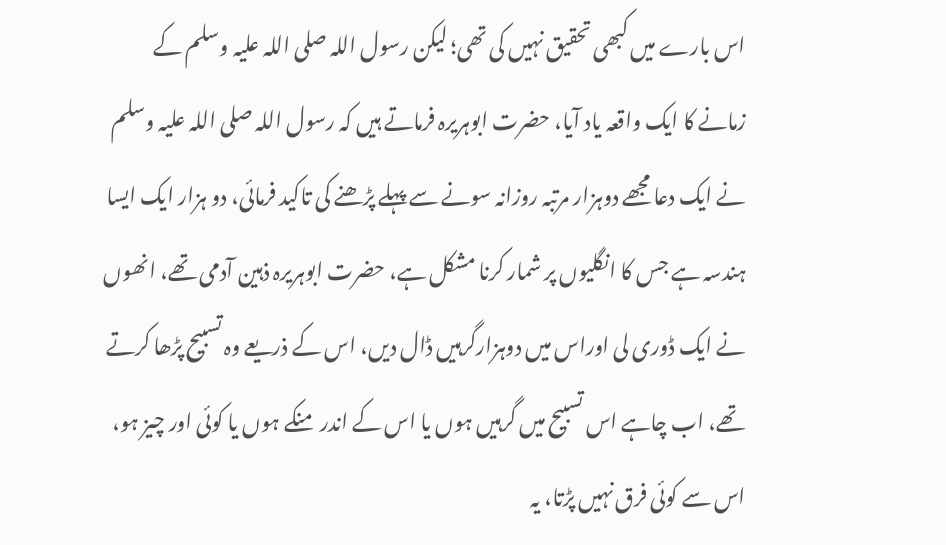اس بارے میں کبھی تحقیق نہیں کی تھی؛ لیکن رسول اللہ صلی اللہ علیہ وسلم کے زمانے کا ایک واقعہ یاد آیا، حضرت ابوہریرہ فرماتے ہیں کہ رسول اللہ صلی اللہ علیہ وسلم نے ایک دعا مجھے دوہزار مرتبہ روزانہ سونے سے پہلے پڑھنے کی تاکید فرمائی، دو ہزار ایک ایسا ہندسہ ہے جس کا انگلیوں پر شمار کرنا مشکل ہے، حضرت ابوہریرہ ذہین آدمی تھے، انھوں نے ایک ڈوری لی اوراس میں دوہزارگرہیں ڈال دیں، اس کے ذریعے وہ تسبیح پڑھا کرتے تھے، اب چاہے اس تسبیح میں گرہیں ہوں یا اس کے اندر منکے ہوں یا کوئی اور چیز ہو، اس سے کوئی فرق نہیں پڑتا، یہ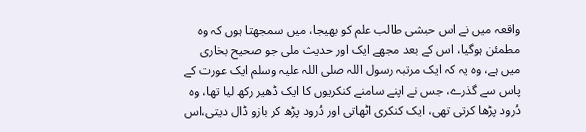واقعہ میں نے اس حبشی طالب علم کو بھیجا، میں سمجھتا ہوں کہ وہ مطمئن ہوگیا، اس کے بعد مجھے ایک اور حدیث ملی جو صحیح بخاری میں ہے، وہ یہ کہ ایک مرتبہ رسول اللہ صلی اللہ علیہ وسلم ایک عورت کے پاس سے گذرے، جس نے اپنے سامنے کنکریوں کا ایک ڈھیر رکھ لیا تھا، وہ دُرود پڑھا کرتی تھی، ایک کنکری اٹھاتی اور دُرود پڑھ کر بازو ڈال دیتی،اس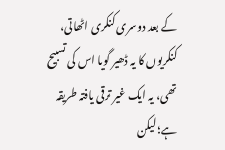کے بعد دوسری کنکری اٹھاتی، کنکریوں کا یہ ڈھیر گویا اس کی تسبیح تھی، یہ ایک غیر ترقی یافتہ طریقہ ہے؛ لیکن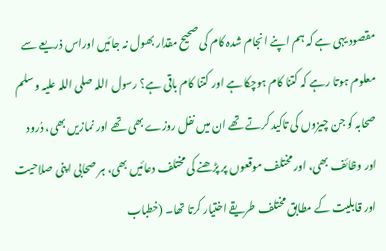مقصود یہی ہے کہ ہم اپنے انجام شدہ کام کی صحیح مقدار بھول نہ جائیں اوراس ذریعے سے معلوم ہوتا رہے کہ کتنا کام ہوچکا ہے اور کتنا کام باقی ہے؟ رسول اللہ صلی اللہ علیہ وسلم صحابہ کو جن چیزوں کی تاکید کرتے تھے ان میں نفل روزے بھی تھے اور نمازیں بھی، دُرود اور وظائف بھی، اور مختلف موقعوں پر پڑھنے کی مختلف دعائیں بھی، ہر صحابی اپنی صلاحیت اور قابلیت کے مطابق مختلف طریقے اختیار کرتا تھا۔ (خطباب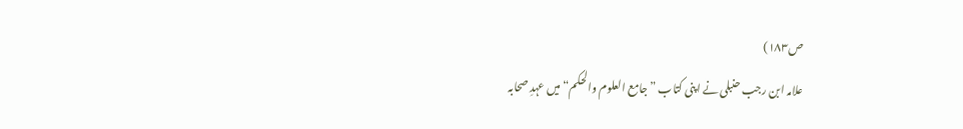ص۱۸۳)
علامہ ابن رجب حنبلی نے اپنی کتاب ”جامع العلوم والحکم“ میں عہدِ صحابہ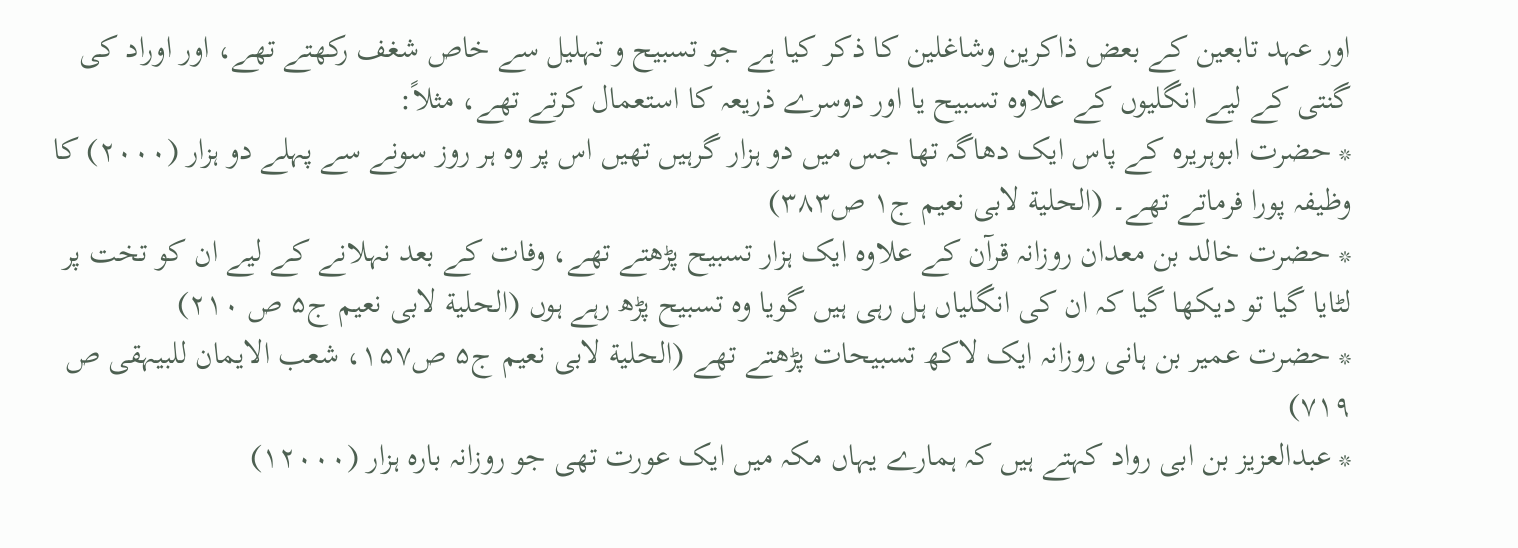اور عہد تابعین کے بعض ذاکرین وشاغلین کا ذکر کیا ہے جو تسبیح و تہلیل سے خاص شغف رکھتے تھے، اور اوراد کی گنتی کے لیے انگلیوں کے علاوہ تسبیح یا اور دوسرے ذریعہ کا استعمال کرتے تھے، مثلاً:
* حضرت ابوہریرہ کے پاس ایک دھاگہ تھا جس میں دو ہزار گرہیں تھیں اس پر وہ ہر روز سونے سے پہلے دو ہزار (۲۰۰۰) کا وظیفہ پورا فرماتے تھے۔ (الحلیة لابی نعیم ج۱ ص۳۸۳)
* حضرت خالد بن معدان روزانہ قرآن کے علاوہ ایک ہزار تسبیح پڑھتے تھے، وفات کے بعد نہلانے کے لیے ان کو تخت پر لٹایا گیا تو دیکھا گیا کہ ان کی انگلیاں ہل رہی ہیں گویا وہ تسبیح پڑھ رہے ہوں (الحلیة لابی نعیم ج۵ ص ۲۱۰)
* حضرت عمیر بن ہانی روزانہ ایک لاکھ تسبیحات پڑھتے تھے (الحلیة لابی نعیم ج۵ ص۱۵۷، شعب الایمان للبیہقی ص ۷۱۹)
* عبدالعزیز بن ابی رواد کہتے ہیں کہ ہمارے یہاں مکہ میں ایک عورت تھی جو روزانہ بارہ ہزار (۱۲۰۰۰)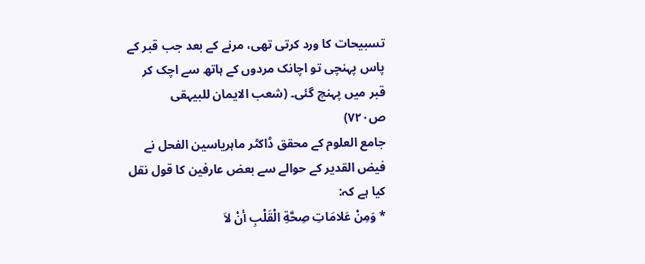تسبیحات کا ورد کرتی تھی، مرنے کے بعد جب قبر کے پاس پہنچی تو اچانک مردوں کے ہاتھ سے اچک کر قبر میں پہنچ گئی۔ (شعب الایمان للبیہقی ص۷۲۰)
جامع العلوم کے محقق ڈاکٹر ماہریاسین الفحل نے فیض القدیر کے حوالے سے بعض عارفین کا قول نقل کیا ہے کہ:
* وَمِنْ عَلامَاتِ صِحَّةِ الْقَلْبِ أنْ لاَ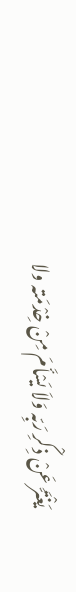یَغْتَرَّ عَنْ ذِکْرِ رَبِّہ وَلاَ یَسْأَمَ مِنْ خِدْمَتہ ولا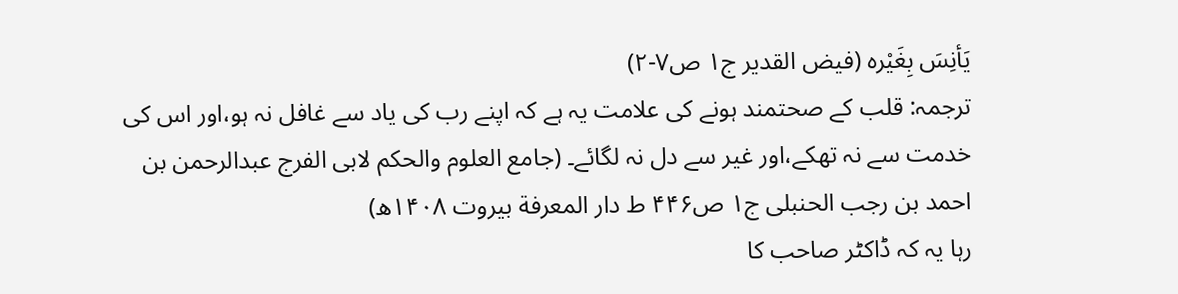یَأنِسَ بِغَیْرہ (فیض القدیر ج۱ ص۷-۲)
ترجمہ: قلب کے صحتمند ہونے کی علامت یہ ہے کہ اپنے رب کی یاد سے غافل نہ ہو،اور اس کی خدمت سے نہ تھکے،اور غیر سے دل نہ لگائے۔ (جامع العلوم والحکم لابی الفرج عبدالرحمن بن احمد بن رجب الحنبلی ج۱ ص۴۴۶ ط دار المعرفة بیروت ۱۴۰۸ھ)
رہا یہ کہ ڈاکٹر صاحب کا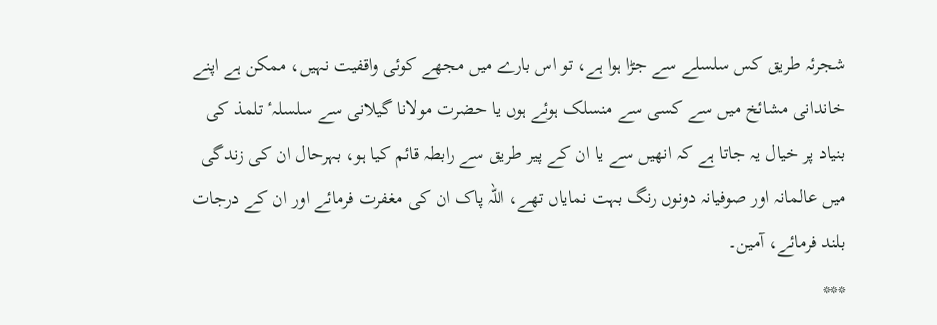شجرئہ طریق کس سلسلے سے جڑا ہوا ہے، تو اس بارے میں مجھے کوئی واقفیت نہیں، ممکن ہے اپنے خاندانی مشائخ میں سے کسی سے منسلک ہوئے ہوں یا حضرت مولانا گیلانی سے سلسلہٴ تلمذ کی بنیاد پر خیال یہ جاتا ہے کہ انھیں سے یا ان کے پیر طریق سے رابطہ قائم کیا ہو، بہرحال ان کی زندگی میں عالمانہ اور صوفیانہ دونوں رنگ بہت نمایاں تھے، اللہ پاک ان کی مغفرت فرمائے اور ان کے درجات بلند فرمائے، آمین۔
***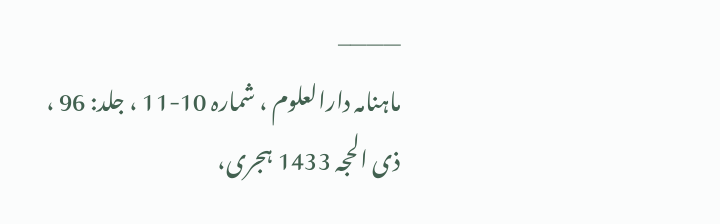———–
ماہنامہ دارالعلوم ، شمارہ 10-11 ، جلد: 96 ، ذی الحجہ 1433 ہجری،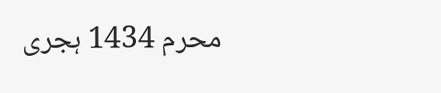محرم 1434 ہجری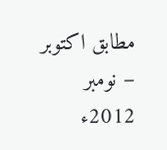مطابق اکتوبر – نومبر 2012ء